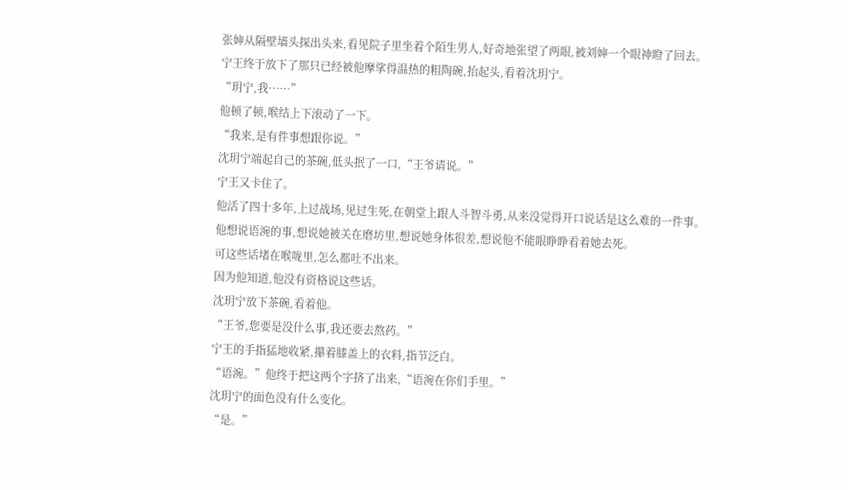张婶从隔壁墙头探出头来,看见院子里坐着个陌生男人,好奇地张望了两眼,被刘婶一个眼神瞪了回去。
宁王终于放下了那只已经被他摩挲得温热的粗陶碗,抬起头,看着沈玥宁。
“玥宁,我……”
他顿了顿,喉结上下滚动了一下。
“我来,是有件事想跟你说。”
沈玥宁端起自己的茶碗,低头抿了一口,“王爷请说。”
宁王又卡住了。
他活了四十多年,上过战场,见过生死,在朝堂上跟人斗智斗勇,从来没觉得开口说话是这么难的一件事。
他想说语涴的事,想说她被关在磨坊里,想说她身体很差,想说他不能眼睁睁看着她去死。
可这些话堵在喉咙里,怎么都吐不出来。
因为他知道,他没有资格说这些话。
沈玥宁放下茶碗,看着他。
“王爷,您要是没什么事,我还要去熬药。”
宁王的手指猛地收紧,攥着膝盖上的衣料,指节泛白。
“语涴。”他终于把这两个字挤了出来,“语涴在你们手里。”
沈玥宁的面色没有什么变化。
“是。”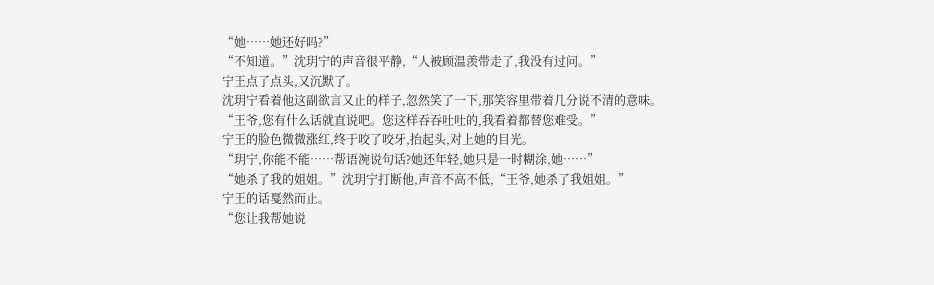“她……她还好吗?”
“不知道。”沈玥宁的声音很平静,“人被顾温羡带走了,我没有过问。”
宁王点了点头,又沉默了。
沈玥宁看着他这副欲言又止的样子,忽然笑了一下,那笑容里带着几分说不清的意味。
“王爷,您有什么话就直说吧。您这样吞吞吐吐的,我看着都替您难受。”
宁王的脸色微微涨红,终于咬了咬牙,抬起头,对上她的目光。
“玥宁,你能不能……帮语涴说句话?她还年轻,她只是一时糊涂,她……”
“她杀了我的姐姐。”沈玥宁打断他,声音不高不低,“王爷,她杀了我姐姐。”
宁王的话戛然而止。
“您让我帮她说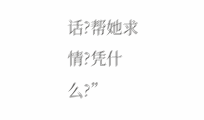话?帮她求情?凭什么?”